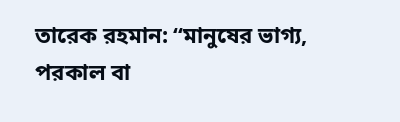তারেক রহমান: “মানুষের ভাগ্য, পরকাল বা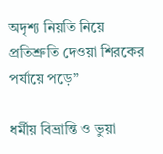অদৃশ্য নিয়তি নিয়ে প্রতিশ্রুতি দেওয়া শিরকের পর্যায়ে পড়ে”

ধর্মীয় বিভ্রান্তি ও ভুয়া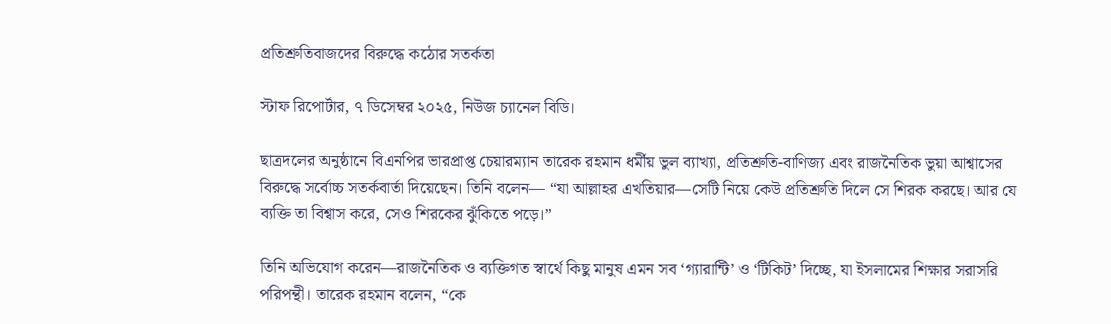প্রতিশ্রুতিবাজদের বিরুদ্ধে কঠোর সতর্কতা

স্টাফ রিপোর্টার, ৭ ডিসেম্বর ২০২৫, নিউজ চ্যানেল বিডি।

ছাত্রদলের অনুষ্ঠানে বিএনপির ভারপ্রাপ্ত চেয়ারম্যান তারেক রহমান ধর্মীয় ভুল ব্যাখ্যা, প্রতিশ্রুতি-বাণিজ্য এবং রাজনৈতিক ভুয়া আশ্বাসের বিরুদ্ধে সর্বোচ্চ সতর্কবার্তা দিয়েছেন। তিনি বলেন— “যা আল্লাহর এখতিয়ার—সেটি নিয়ে কেউ প্রতিশ্রুতি দিলে সে শিরক করছে। আর যে ব্যক্তি তা বিশ্বাস করে, সেও শিরকের ঝুঁকিতে পড়ে।”

তিনি অভিযোগ করেন—রাজনৈতিক ও ব্যক্তিগত স্বার্থে কিছু মানুষ এমন সব ‘গ্যারান্টি’ ও ‘টিকিট’ দিচ্ছে, যা ইসলামের শিক্ষার সরাসরি পরিপন্থী। তারেক রহমান বলেন, “কে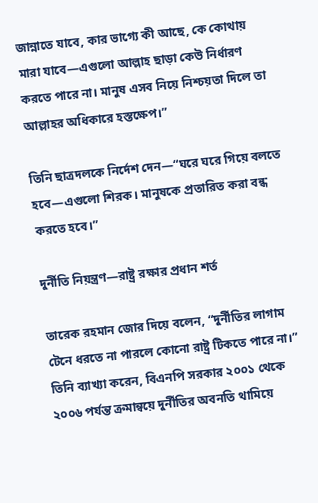জান্নাতে যাবে, কার ভাগ্যে কী আছে, কে কোথায় মারা যাবে—এগুলো আল্লাহ ছাড়া কেউ নির্ধারণ করতে পারে না। মানুষ এসব নিয়ে নিশ্চয়তা দিলে তা আল্লাহর অধিকারে হস্তক্ষেপ।”

তিনি ছাত্রদলকে নির্দেশ দেন—“ঘরে ঘরে গিয়ে বলতে হবে—এগুলো শিরক। মানুষকে প্রতারিত করা বন্ধ করতে হবে।”

দুর্নীতি নিয়ন্ত্রণ—রাষ্ট্র রক্ষার প্রধান শর্ত

তারেক রহমান জোর দিয়ে বলেন, “দুর্নীতির লাগাম টেনে ধরতে না পারলে কোনো রাষ্ট্র টিকতে পারে না।” তিনি ব্যাখ্যা করেন, বিএনপি সরকার ২০০১ থেকে ২০০৬ পর্যন্ত ক্রমান্বয়ে দুর্নীতির অবনতি থামিয়ে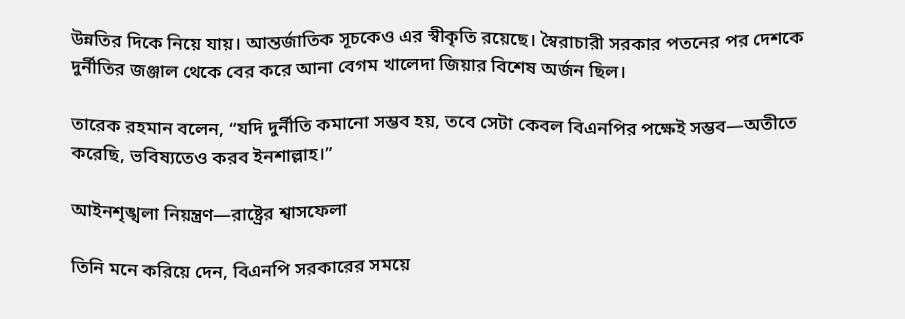উন্নতির দিকে নিয়ে যায়। আন্তর্জাতিক সূচকেও এর স্বীকৃতি রয়েছে। স্বৈরাচারী সরকার পতনের পর দেশকে দুর্নীতির জঞ্জাল থেকে বের করে আনা বেগম খালেদা জিয়ার বিশেষ অর্জন ছিল।

তারেক রহমান বলেন, “যদি দুর্নীতি কমানো সম্ভব হয়, তবে সেটা কেবল বিএনপির পক্ষেই সম্ভব—অতীতে করেছি, ভবিষ্যতেও করব ইনশাল্লাহ।”

আইনশৃঙ্খলা নিয়ন্ত্রণ—রাষ্ট্রের শ্বাসফেলা

তিনি মনে করিয়ে দেন, বিএনপি সরকারের সময়ে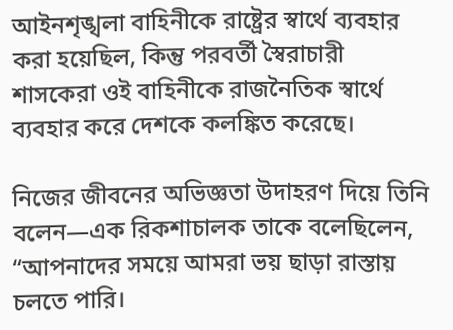আইনশৃঙ্খলা বাহিনীকে রাষ্ট্রের স্বার্থে ব্যবহার করা হয়েছিল, কিন্তু পরবর্তী স্বৈরাচারী শাসকেরা ওই বাহিনীকে রাজনৈতিক স্বার্থে ব্যবহার করে দেশকে কলঙ্কিত করেছে।

নিজের জীবনের অভিজ্ঞতা উদাহরণ দিয়ে তিনি বলেন—এক রিকশাচালক তাকে বলেছিলেন, “আপনাদের সময়ে আমরা ভয় ছাড়া রাস্তায় চলতে পারি।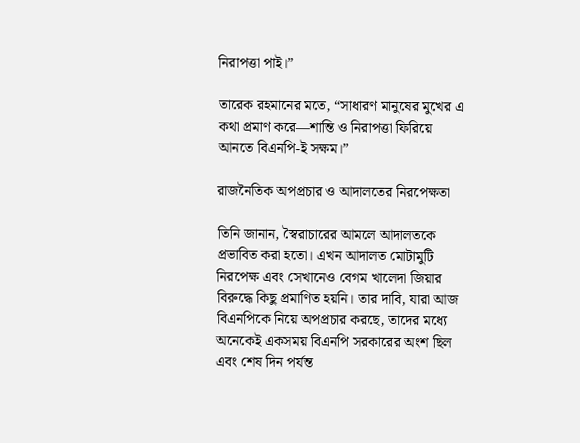নিরাপত্তা পাই।”

তারেক রহমানের মতে, “সাধারণ মানুষের মুখের এ কথা প্রমাণ করে—শান্তি ও নিরাপত্তা ফিরিয়ে আনতে বিএনপি-ই সক্ষম।”

রাজনৈতিক অপপ্রচার ও আদালতের নিরপেক্ষতা

তিনি জানান, স্বৈরাচারের আমলে আদালতকে প্রভাবিত করা হতো। এখন আদালত মোটামুটি নিরপেক্ষ এবং সেখানেও বেগম খালেদা জিয়ার বিরুদ্ধে কিছু প্রমাণিত হয়নি। তার দাবি, যারা আজ বিএনপিকে নিয়ে অপপ্রচার করছে, তাদের মধ্যে অনেকেই একসময় বিএনপি সরকারের অংশ ছিল এবং শেষ দিন পর্যন্ত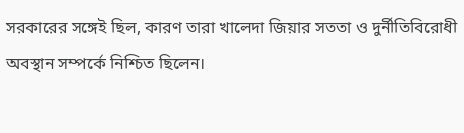সরকারের সঙ্গেই ছিল, কারণ তারা খালেদা জিয়ার সততা ও দুর্নীতিবিরোধী অবস্থান সম্পর্কে নিশ্চিত ছিলেন।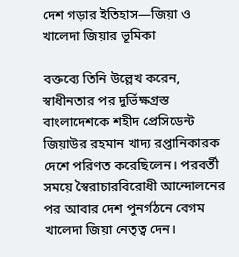দেশ গড়ার ইতিহাস—জিয়া ও খালেদা জিয়ার ভূমিকা

বক্তব্যে তিনি উল্লেখ করেন, স্বাধীনতার পর দুর্ভিক্ষগ্রস্ত বাংলাদেশকে শহীদ প্রেসিডেন্ট জিয়াউর রহমান খাদ্য রপ্তানিকারক দেশে পরিণত করেছিলেন। পরবর্তী সময়ে স্বৈরাচারবিরোধী আন্দোলনের পর আবার দেশ পুনর্গঠনে বেগম খালেদা জিয়া নেতৃত্ব দেন।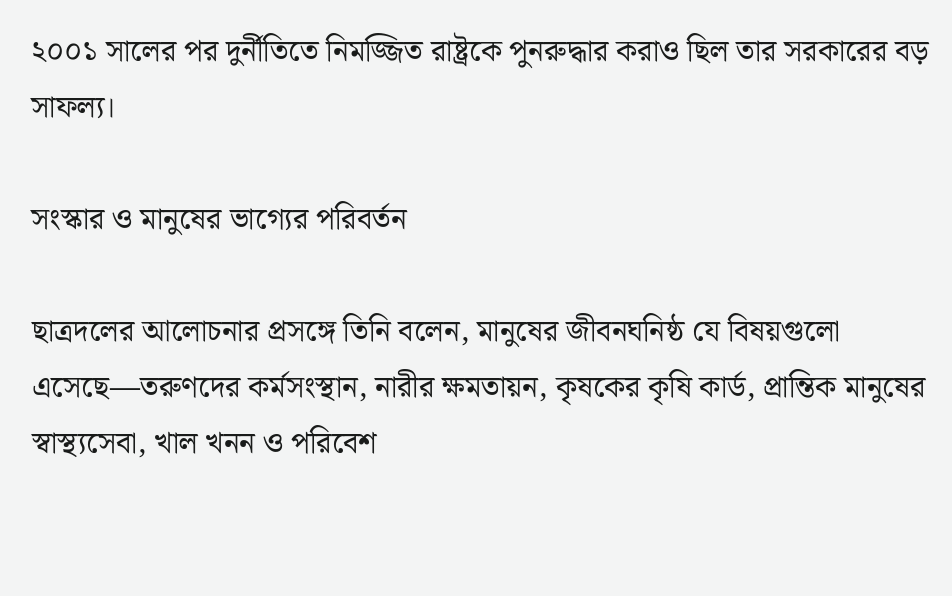২০০১ সালের পর দুর্নীতিতে নিমজ্জিত রাষ্ট্রকে পুনরুদ্ধার করাও ছিল তার সরকারের বড় সাফল্য।

সংস্কার ও মানুষের ভাগ্যের পরিবর্তন

ছাত্রদলের আলোচনার প্রসঙ্গে তিনি বলেন, মানুষের জীবনঘনিষ্ঠ যে বিষয়গুলো এসেছে—তরুণদের কর্মসংস্থান, নারীর ক্ষমতায়ন, কৃষকের কৃষি কার্ড, প্রান্তিক মানুষের স্বাস্থ্যসেবা, খাল খনন ও পরিবেশ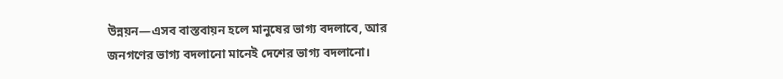উন্নয়ন—এসব বাস্তবায়ন হলে মানুষের ভাগ্য বদলাবে, আর জনগণের ভাগ্য বদলানো মানেই দেশের ভাগ্য বদলানো।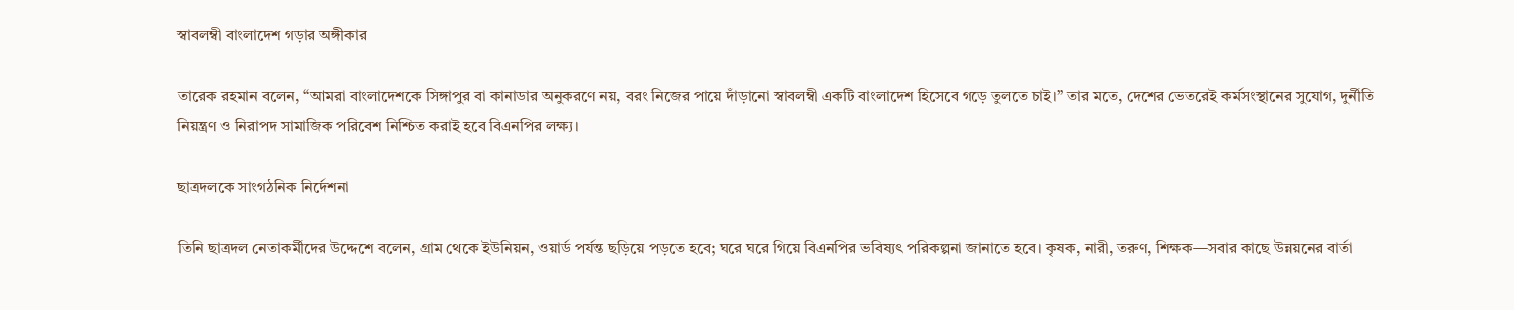স্বাবলম্বী বাংলাদেশ গড়ার অঙ্গীকার

তারেক রহমান বলেন, “আমরা বাংলাদেশকে সিঙ্গাপুর বা কানাডার অনুকরণে নয়, বরং নিজের পায়ে দাঁড়ানো স্বাবলম্বী একটি বাংলাদেশ হিসেবে গড়ে তুলতে চাই।” তার মতে, দেশের ভেতরেই কর্মসংস্থানের সুযোগ, দুর্নীতি নিয়ন্ত্রণ ও নিরাপদ সামাজিক পরিবেশ নিশ্চিত করাই হবে বিএনপির লক্ষ্য।

ছাত্রদলকে সাংগঠনিক নির্দেশনা

তিনি ছাত্রদল নেতাকর্মীদের উদ্দেশে বলেন, গ্রাম থেকে ইউনিয়ন, ওয়ার্ড পর্যন্ত ছড়িয়ে পড়তে হবে; ঘরে ঘরে গিয়ে বিএনপির ভবিষ্যৎ পরিকল্পনা জানাতে হবে। কৃষক, নারী, তরুণ, শিক্ষক—সবার কাছে উন্নয়নের বার্তা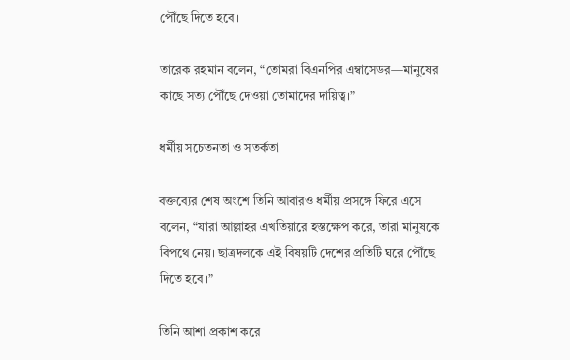পৌঁছে দিতে হবে।

তারেক রহমান বলেন, “তোমরা বিএনপির এম্বাসেডর—মানুষের কাছে সত্য পৌঁছে দেওয়া তোমাদের দায়িত্ব।”

ধর্মীয় সচেতনতা ও সতর্কতা

বক্তব্যের শেষ অংশে তিনি আবারও ধর্মীয় প্রসঙ্গে ফিরে এসে বলেন, “যারা আল্লাহর এখতিয়ারে হস্তক্ষেপ করে, তারা মানুষকে বিপথে নেয়। ছাত্রদলকে এই বিষয়টি দেশের প্রতিটি ঘরে পৌঁছে দিতে হবে।”

তিনি আশা প্রকাশ করে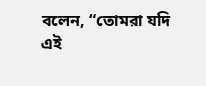বলেন, “তোমরা যদি এই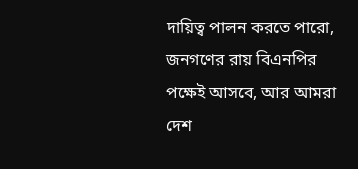দায়িত্ব পালন করতে পারো, জনগণের রায় বিএনপির পক্ষেই আসবে, আর আমরা দেশ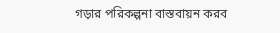গড়ার পরিকল্পনা বাস্তবায়ন করব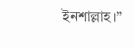ইনশাল্লাহ।”